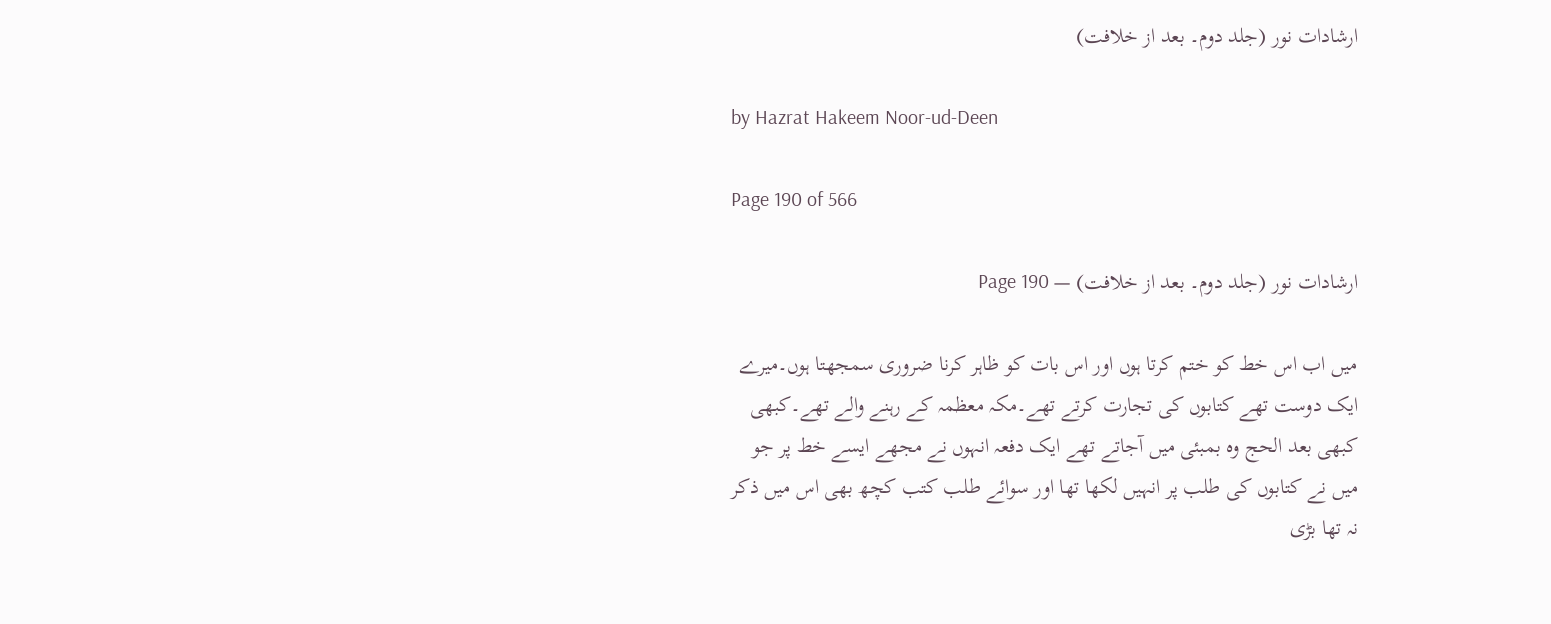ارشادات نور (جلد دوم۔ بعد از خلافت)

by Hazrat Hakeem Noor-ud-Deen

Page 190 of 566

ارشادات نور (جلد دوم۔ بعد از خلافت) — Page 190

میں اب اس خط کو ختم کرتا ہوں اور اس بات کو ظاہر کرنا ضروری سمجھتا ہوں۔میرے ایک دوست تھے کتابوں کی تجارت کرتے تھے۔مکہ معظمہ کے رہنے والے تھے۔کبھی کبھی بعد الحج وہ بمبئی میں آجاتے تھے ایک دفعہ انہوں نے مجھے ایسے خط پر جو میں نے کتابوں کی طلب پر انہیں لکھا تھا اور سوائے طلب کتب کچھ بھی اس میں ذکر نہ تھا بڑی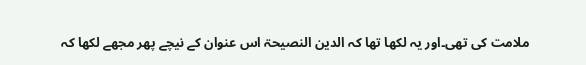ملامت کی تھی۔اور یہ لکھا تھا کہ الدین النصیحۃ اس عنوان کے نیچے پھر مجھے لکھا کہ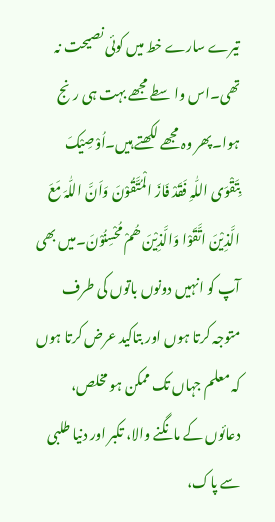تیرے سارے خط میں کوئی نصیحت نہ تھی۔اس واسطے مجھے بہت ہی رنج ہوا۔پھر وہ مجھے لکھتے ہیں۔اُوْصِیْکَ بِتَقْوَی اللّٰہِ فَقَدْ فَازَ الْمُتَّقُوْنَ وَاَنَّ اللّٰہَ مَعَ الَّذِیْنَ اتَّقَوْا وَالَّذِیْنَ ھُمْ مُحْسِنُوْنَ۔میں بھی آپ کو انہیں دونوں باتوں کی طرف متوجہ کرتا ہوں اور بتاکید عرض کرتا ہوں کہ معلم جہاں تک ممکن ہو مخلص، دعائوں کے مانگنے والا، تکبر اور دنیا طلبی سے پاک،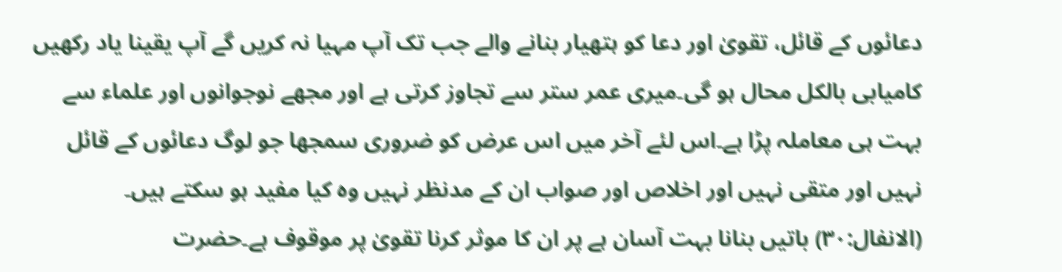دعائوں کے قائل، تقویٰ اور دعا کو ہتھیار بنانے والے جب تک آپ مہیا نہ کریں گے آپ یقینا یاد رکھیں کامیابی بالکل محال ہو گی۔میری عمر ستر سے تجاوز کرتی ہے اور مجھے نوجوانوں اور علماء سے بہت ہی معاملہ پڑا ہے۔اس لئے آخر میں اس عرض کو ضروری سمجھا جو لوگ دعائوں کے قائل نہیں اور متقی نہیں اور اخلاص اور صواب ان کے مدنظر نہیں وہ کیا مفید ہو سکتے ہیں۔ (الانفال:۳۰) باتیں بنانا بہت آسان ہے پر ان کا موثر کرنا تقویٰ پر موقوف ہے۔حضرت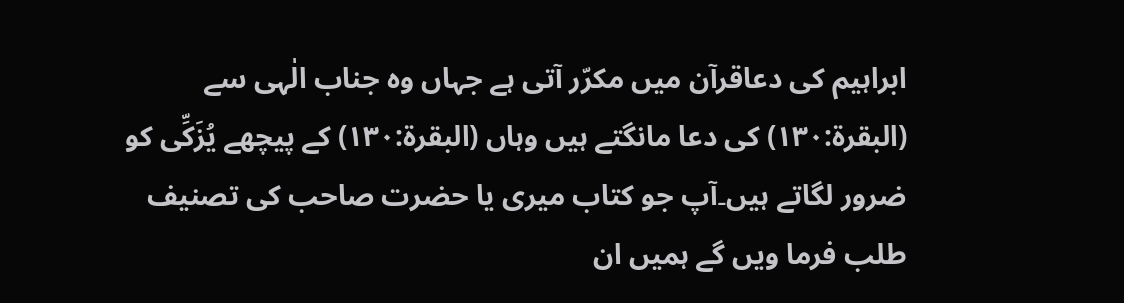ابراہیم کی دعاقرآن میں مکرّر آتی ہے جہاں وہ جناب الٰہی سے (البقرۃ:۱۳۰) کی دعا مانگتے ہیں وہاں (البقرۃ:۱۳۰) کے پیچھے یُزَکِّی کو ضرور لگاتے ہیں۔آپ جو کتاب میری یا حضرت صاحب کی تصنیف طلب فرما ویں گے ہمیں ان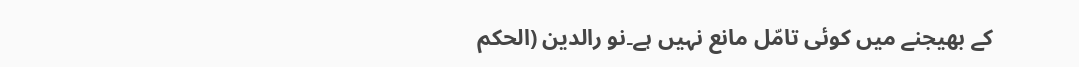کے بھیجنے میں کوئی تامّل مانع نہیں ہے۔نو رالدین (الحکم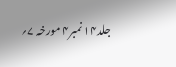جلد۱۴ نمبر۴ مورخہ ۷؍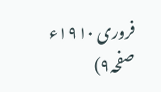فروری ۱۹۱۰ء صفحہ۹)